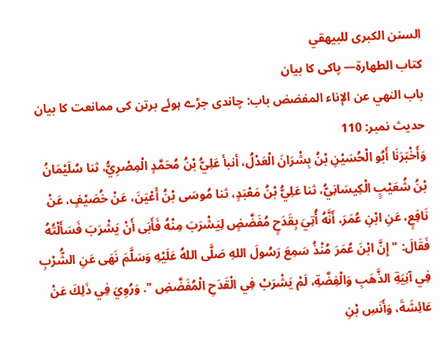السنن الكبرى للبيهقي
كتاب الطهارة— پاکی کا بیان
باب النهي عن الإناء المفضض باب: چاندی جڑے ہوئے برتن کی ممانعت کا بیان
حدیث نمبر: 110
وَأَخْبَرَنَا أَبُو الْحُسَيْنِ بْنُ بِشْرَانَ الْعَدْلُ، أنبأ عَلِيُّ بْنُ مُحَمَّدٍ الْمِصْرِيُّ، ثنا سُلَيْمَانُ بْنُ شُعَيْبٍ الْكِيسَانِيُّ، ثنا عَلِيُّ بْنُ مَعْبَدٍ، ثنا مُوسَى بْنُ أَعْيَنَ، عَنْ خُصَيْفٍ، عَنْ نَافِعٍ، عَنِ ابْنِ عُمَرَ، أَنَّهُ أُتِيَ بِقَدَحٍ مُفَضَّضٍ لِيَشْرَبَ مِنْهُ فَأَبَى أَنْ يَشْرَبَ فَسَأَلْتُهُ فَقَالَ: " إِنَّ ابْنَ عُمَرَ مُنْذُ سَمِعَ رَسُولَ اللهِ صَلَّى اللهُ عَلَيْهِ وَسَلَّمَ نَهَى عَنِ الشُّرْبِ فِي آنِيَةِ الذَّهَبِ وَالْفِضَّةِ، لَمْ يَشْرَبْ فِي الْقَدَحِ الْمُفَضَّضِ ". وَرُوِيَ فِي ذَلِكَ عَنْ عَائِشَةَ، وَأَنَسِ بْنِ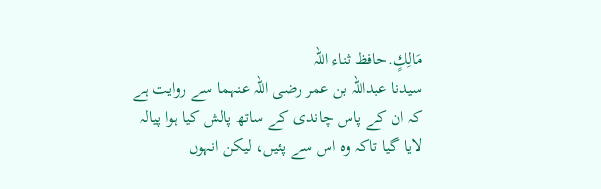مَالِكٍ.حافظ ثناء اللہ
سیدنا عبداللہ بن عمر رضی اللہ عنہما سے روایت ہے کہ ان کے پاس چاندی کے ساتھ پالش کیا ہوا پیالہ لایا گیا تاکہ وہ اس سے پئیں، لیکن انہوں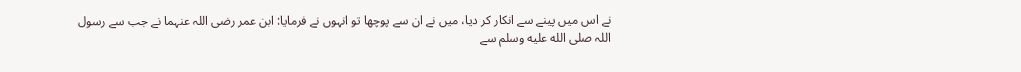نے اس میں پینے سے انکار کر دیا، میں نے ان سے پوچھا تو انہوں نے فرمایا: ابن عمر رضی اللہ عنہما نے جب سے رسول اللہ صلى الله عليه وسلم سے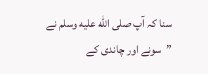سنا کہ آپ صلى الله عليه وسلم نے ”سونے اور چاندی کے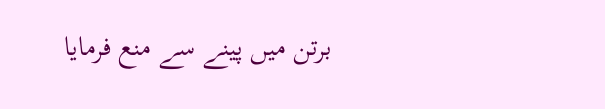برتن میں پینے سے منع فرمایا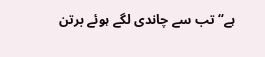ہے“ تب سے چاندی لگے ہوئے برتن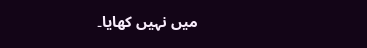میں نہیں کھایا۔